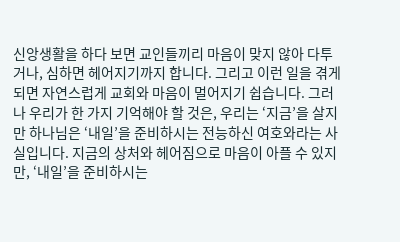신앙생활을 하다 보면 교인들끼리 마음이 맞지 않아 다투거나, 심하면 헤어지기까지 합니다. 그리고 이런 일을 겪게 되면 자연스럽게 교회와 마음이 멀어지기 쉽습니다. 그러나 우리가 한 가지 기억해야 할 것은, 우리는 ‘지금’을 살지만 하나님은 ‘내일’을 준비하시는 전능하신 여호와라는 사실입니다. 지금의 상처와 헤어짐으로 마음이 아플 수 있지만, ‘내일’을 준비하시는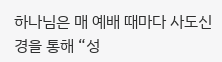하나님은 매 예배 때마다 사도신경을 통해 “성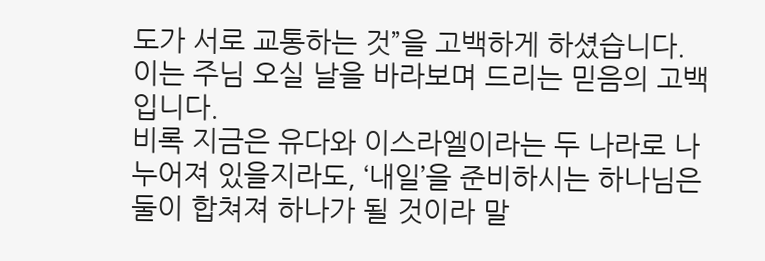도가 서로 교통하는 것”을 고백하게 하셨습니다. 이는 주님 오실 날을 바라보며 드리는 믿음의 고백입니다.
비록 지금은 유다와 이스라엘이라는 두 나라로 나누어져 있을지라도, ‘내일’을 준비하시는 하나님은 둘이 합쳐져 하나가 될 것이라 말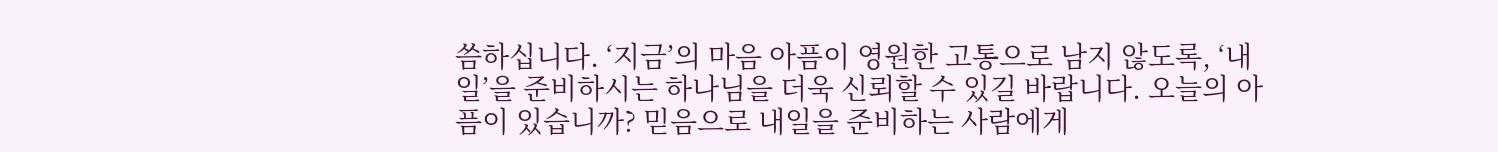씀하십니다. ‘지금’의 마음 아픔이 영원한 고통으로 남지 않도록, ‘내일’을 준비하시는 하나님을 더욱 신뢰할 수 있길 바랍니다. 오늘의 아픔이 있습니까? 믿음으로 내일을 준비하는 사람에게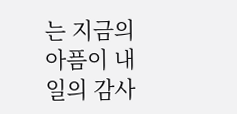는 지금의 아픔이 내일의 감사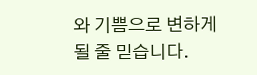와 기쁨으로 변하게 될 줄 믿습니다.